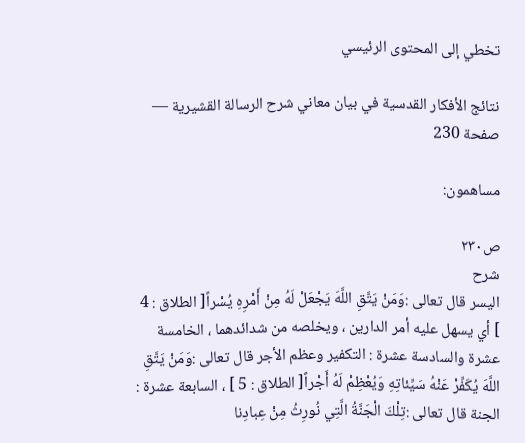تخطي إلى المحتوى الرئيسي

نتائج الأفكار القدسية في بيان معاني شرح الرسالة القشيرية — صفحة 230

مساهمون:

ص٢٣٠
شرح
اليسر قال تعالى :وَمَنْ يَتَّقِ اللَّهَ يَجْعَلْ لَهُ مِنْ أَمْرِهِ يُسْراً[ الطلاق : 4 ] أي يسهل عليه أمر الدارين ، ويخلصه من شدائدهما ، الخامسة عشرة والسادسة عشرة : التكفير وعظم الأجر قال تعالى :وَمَنْ يَتَّقِ اللَّهَ يُكَفِّرْ عَنْهُ سَيِّئاتِهِ وَيُعْظِمْ لَهُ أَجْراً[ الطلاق : 5 ] ، السابعة عشرة : الجنة قال تعالى :تِلْكَ الْجَنَّةُ الَّتِي نُورِثُ مِنْ عِبادِنا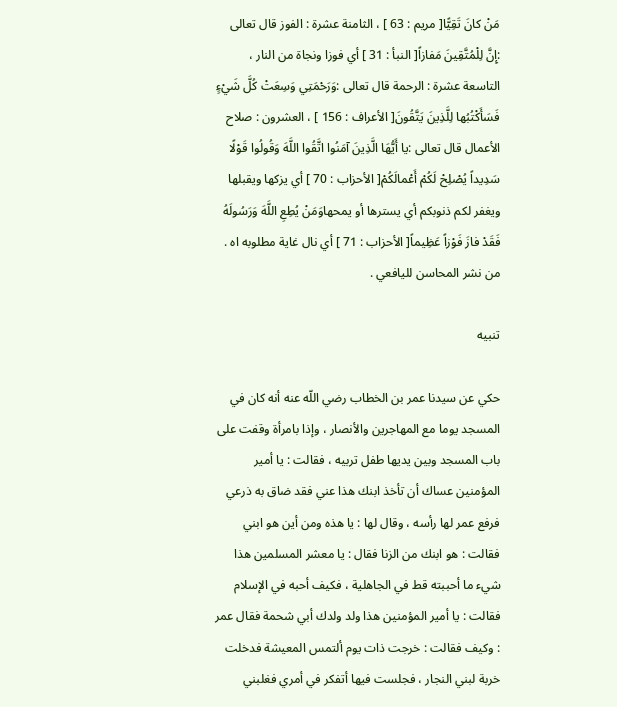مَنْ كانَ تَقِيًّا[ مريم : 63 ] ، الثامنة عشرة : الفوز قال تعالى :إِنَّ لِلْمُتَّقِينَ مَفازاً[ النبأ : 31 ] أي فوزا ونجاة من النار ، التاسعة عشرة : الرحمة قال تعالى :وَرَحْمَتِي وَسِعَتْ كُلَّ شَيْءٍ فَسَأَكْتُبُها لِلَّذِينَ يَتَّقُونَ[ الأعراف : 156 ] ، العشرون : صلاح الأعمال قال تعالى :يا أَيُّهَا الَّذِينَ آمَنُوا اتَّقُوا اللَّهَ وَقُولُوا قَوْلًا سَدِيداً يُصْلِحْ لَكُمْ أَعْمالَكُمْ[ الأحزاب : 70 ] أي يزكها ويقبلها ويغفر لكم ذنوبكم أي يسترها أو يمحهاوَمَنْ يُطِعِ اللَّهَ وَرَسُولَهُ فَقَدْ فازَ فَوْزاً عَظِيماً[ الأحزاب : 71 ] أي نال غاية مطلوبه اه . من نشر المحاسن لليافعي .

تنبيه

حكي عن سيدنا عمر بن الخطاب رضي اللّه عنه أنه كان في المسجد يوما مع المهاجرين والأنصار ، وإذا بامرأة وقفت على باب المسجد وبين يديها طفل تربيه ، فقالت : يا أمير المؤمنين عساك أن تأخذ ابنك هذا عني فقد ضاق به ذرعي فرفع عمر لها رأسه ، وقال لها : يا هذه ومن أين هو ابني فقالت : هو ابنك من الزنا فقال : يا معشر المسلمين هذا شيء ما أحببته قط في الجاهلية ، فكيف أحبه في الإسلام فقالت : يا أمير المؤمنين هذا ولد ولدك أبي شحمة فقال عمر : وكيف فقالت : خرجت ذات يوم ألتمس المعيشة فدخلت خربة لبني النجار ، فجلست فيها أتفكر في أمري فغلبني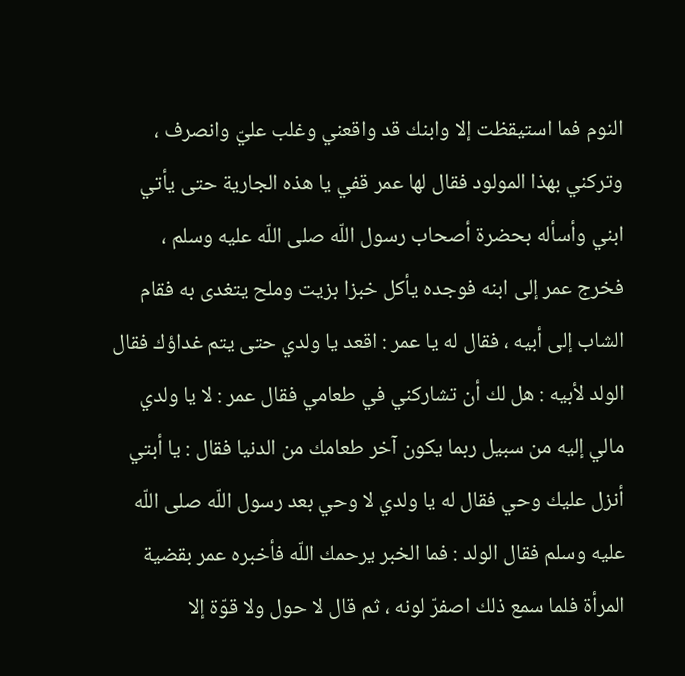النوم فما استيقظت إلا وابنك قد واقعني وغلب عليّ وانصرف ، وتركني بهذا المولود فقال لها عمر قفي يا هذه الجارية حتى يأتي ابني وأسأله بحضرة أصحاب رسول اللّه صلى اللّه عليه وسلم ، فخرج عمر إلى ابنه فوجده يأكل خبزا بزيت وملح يتغدى به فقام الشاب إلى أبيه ، فقال له يا عمر : اقعد يا ولدي حتى يتم غداؤك فقال الولد لأبيه : هل لك أن تشاركني في طعامي فقال عمر : لا يا ولدي مالي إليه من سبيل ربما يكون آخر طعامك من الدنيا فقال : يا أبتي أنزل عليك وحي فقال له يا ولدي لا وحي بعد رسول اللّه صلى اللّه عليه وسلم فقال الولد : فما الخبر يرحمك اللّه فأخبره عمر بقضية المرأة فلما سمع ذلك اصفرّ لونه ، ثم قال لا حول ولا قوّة إلا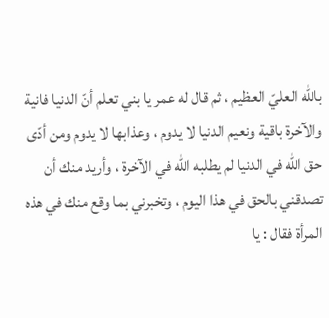باللّه العليّ العظيم ، ثم قال له عمر يا بني تعلم أنّ الدنيا فانية والآخرة باقية ونعيم الدنيا لا يدوم ، وعذابها لا يدوم ومن أدّى حق اللّه في الدنيا لم يطلبه اللّه في الآخرة ، وأريد منك أن تصدقني بالحق في هذا اليوم ، وتخبرني بما وقع منك في هذه المرأة فقال : يا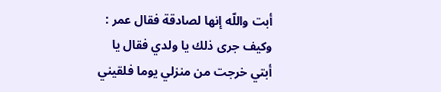أبت واللّه إنها لصادقة فقال عمر : وكيف جرى ذلك يا ولدي فقال يا أبتي خرجت من منزلي يوما فلقيني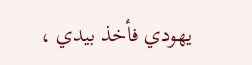يهودي فأخذ بيدي ،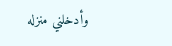وأدخلني منزله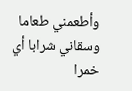وأطعمني طعاما وسقاني شرابا أي خمرا